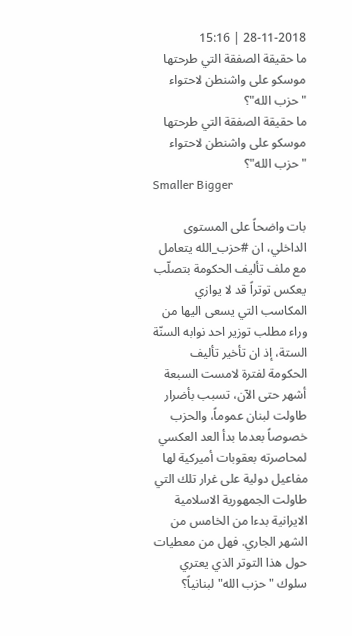28-11-2018 | 15:16
ما حقيقة الصفقة التي طرحتها موسكو على واشنطن لاحتواء "حزب الله"؟
ما حقيقة الصفقة التي طرحتها موسكو على واشنطن لاحتواء "حزب الله"؟
Smaller Bigger

بات واضحاً على المستوى الداخلي، ان #حزب_الله يتعامل مع ملف تأليف الحكومة بتصلّب يعكس توتراً قد لا يوازي المكاسب التي يسعى اليها من وراء مطلب توزير احد نوابه السنّة الستة، إذ ان تأخير تأليف الحكومة لفترة لامست السبعة أشهر حتى الآن، تسبب بأضرار طاولت لبنان عموماً، والحزب خصوصاً بعدما بدأ العد العكسي لمحاصرته بعقوبات أميركية لها مفاعيل دولية على غرار تلك التي طاولت الجمهورية الاسلامية الايرانية بدءا من الخامس من الشهر الجاري. فهل من معطيات حول هذا التوتر الذي يعتري سلوك "حزب الله" لبنانياً؟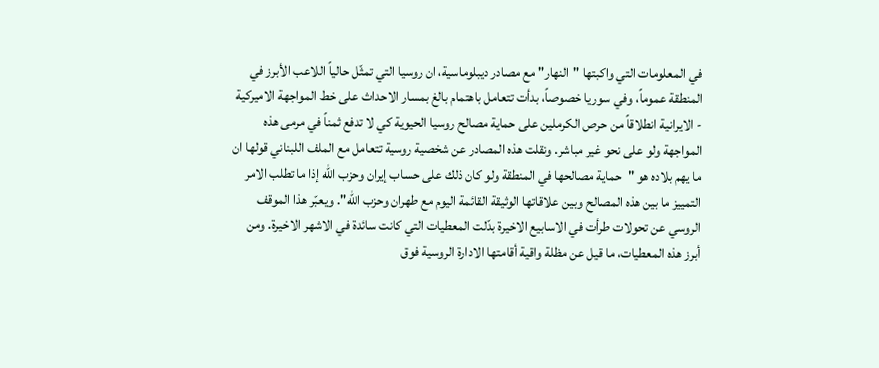في المعلومات التي واكبتها "النهار" مع مصادر ديبلوماسية، ان روسيا التي تمثّل حالياً اللاعب الأبرز في المنطقة عموماً، وفي سوريا خصوصاً، بدأت تتعامل باهتمام بالغ بمسار الاحداث على خط المواجهة الاميركية - الايرانية انطلاقاً من حرص الكرملين على حماية مصالح روسيا الحيوية كي لا تدفع ثمناً في مرمى هذه المواجهة ولو على نحو غير مباشر. ونقلت هذه المصادر عن شخصية روسية تتعامل مع الملف اللبناني قولها ان ما يهم بلاده هو "حماية مصالحها في المنطقة ولو كان ذلك على حساب إيران وحزب الله إذا ما تطلب الامر التمييز ما بين هذه المصالح وبين علاقاتها الوثيقة القائمة اليوم مع طهران وحزب الله". ويعبّر هذا الموقف الروسي عن تحولات طرأت في الاسابيع الاخيرة بدّلت المعطيات التي كانت سائدة في الاشهر الاخيرة. ومن أبرز هذه المعطيات، ما قيل عن مظلة واقية أقامتها الادارة الروسية فوق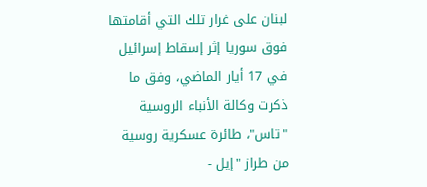لبنان على غرار تلك التي أقامتها فوق سوريا إثر إسقاط إسرائيل في 17 أيار الماضي، وفق ما ذكرت وكالة الأنباء الروسية "تاس"، طائرة عسكرية روسية من طراز "إيل -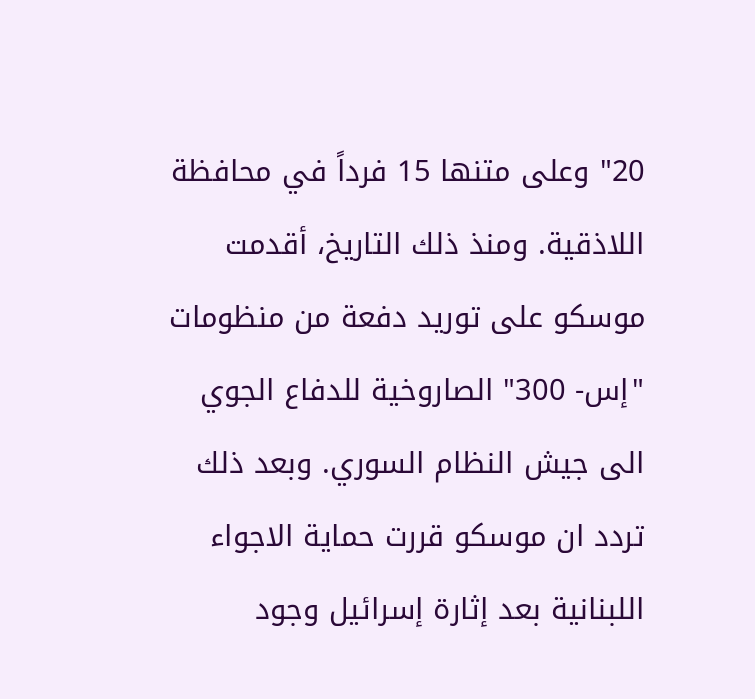20" وعلى متنها 15 فرداً في محافظة اللاذقية. ومنذ ذلك التاريخ، أقدمت موسكو على توريد دفعة من منظومات "إس- 300" الصاروخية للدفاع الجوي الى جيش النظام السوري. وبعد ذلك تردد ان موسكو قررت حماية الاجواء اللبنانية بعد إثارة إسرائيل وجود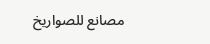مصانع للصواريخ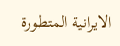الايرانية المتطورة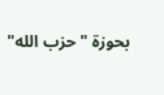بحوزة "حزب الله"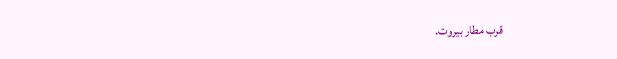قرب مطار بيروت.